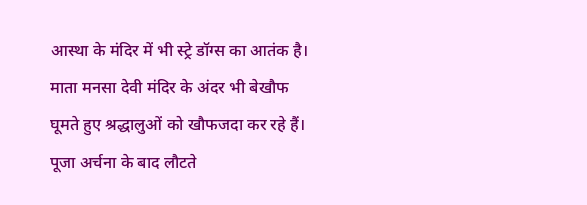आस्था के मंदिर में भी स्ट्रे डॉग्स का आतंक है। माता मनसा देवी मंदिर के अंदर भी बेखौफ घूमते हुए श्रद्धालुओं को खौफजदा कर रहे हैं। पूजा अर्चना के बाद लौटते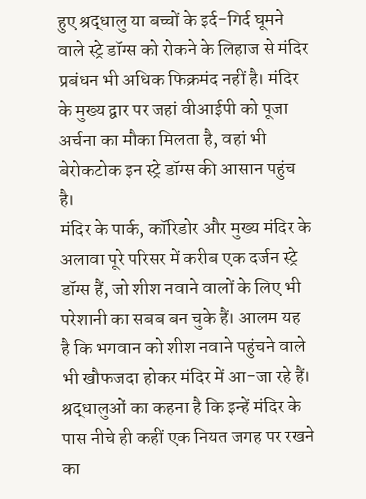हुए श्रद्धालु या बच्चों के इर्द-गिर्द घूमने वाले स्ट्रे डॉग्स को रोकने के लिहाज से मंदिर प्रबंधन भी अधिक फिक्रमंद नहीं है। मंदिर के मुख्य द्वार पर जहां वीआईपी को पूजा अर्चना का मौका मिलता है, वहां भी बेरोकटोक इन स्ट्रे डॉग्स की आसान पहुंच है।
मंदिर के पार्क, कॉरिडोर और मुख्य मंदिर के अलावा पूरे परिसर में करीब एक दर्जन स्ट्रे डॉग्स हैं, जो शीश नवाने वालों के लिए भी परेशानी का सबब बन चुके हैं। आलम यह है कि भगवान को शीश नवाने पहुंचने वाले भी खौफजदा होकर मंदिर में आ-जा रहे हैं। श्रद्धालुओं का कहना है कि इन्हें मंदिर के पास नीचे ही कहीं एक नियत जगह पर रखने का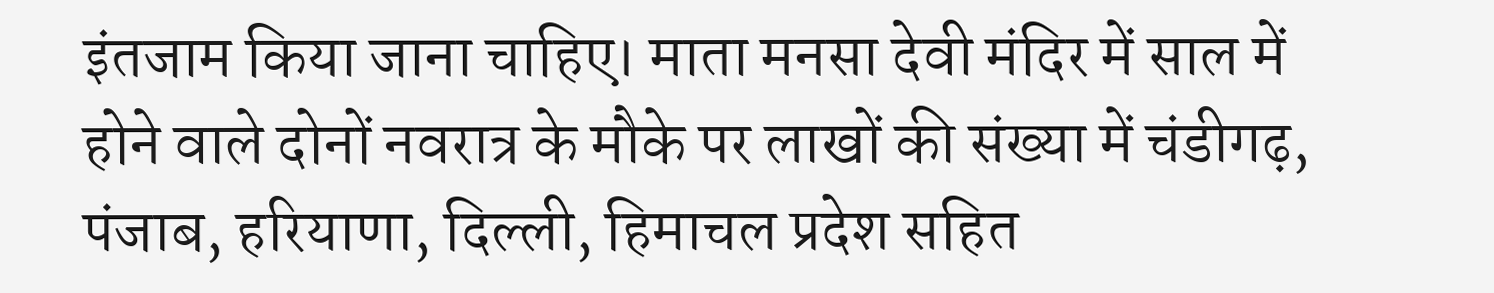इंतजाम किया जाना चाहिए। माता मनसा देवी मंदिर में साल में होने वाले दोनों नवरात्र के मौके पर लाखों की संख्या में चंडीगढ़, पंजाब, हरियाणा, दिल्ली, हिमाचल प्रदेश सहित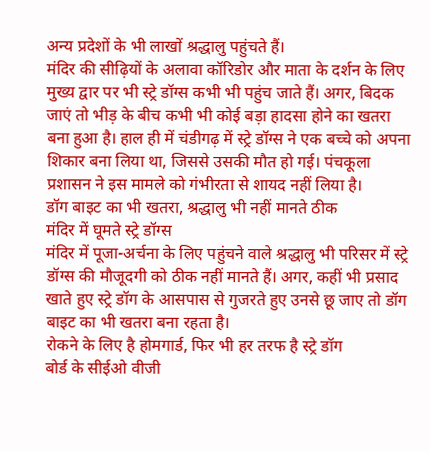अन्य प्रदेशों के भी लाखों श्रद्धालु पहुंचते हैं।
मंदिर की सीढ़ियों के अलावा कॉरिडोर और माता के दर्शन के लिए मुख्य द्वार पर भी स्ट्रे डॉग्स कभी भी पहुंच जाते हैं। अगर, बिदक जाएं तो भीड़ के बीच कभी भी कोई बड़ा हादसा होने का खतरा बना हुआ है। हाल ही में चंडीगढ़ में स्ट्रे डॉग्स ने एक बच्चे को अपना शिकार बना लिया था, जिससे उसकी मौत हो गई। पंचकूला प्रशासन ने इस मामले को गंभीरता से शायद नहीं लिया है।
डॉग बाइट का भी खतरा, श्रद्धालु भी नहीं मानते ठीक
मंदिर में घूमते स्ट्रे डॉग्स
मंदिर में पूजा-अर्चना के लिए पहुंचने वाले श्रद्धालु भी परिसर में स्ट्रे डॉग्स की मौजूदगी को ठीक नहीं मानते हैं। अगर, कहीं भी प्रसाद खाते हुए स्ट्रे डॉग के आसपास से गुजरते हुए उनसे छू जाए तो डॉग बाइट का भी खतरा बना रहता है।
रोकने के लिए है होमगार्ड, फिर भी हर तरफ है स्ट्रे डॉग
बोर्ड के सीईओ वीजी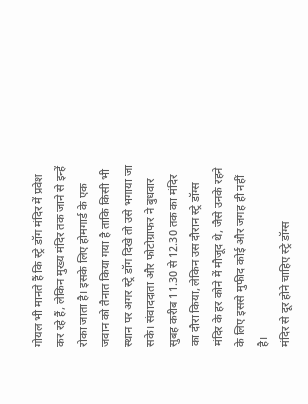गोयल भी मानते हैं कि स्ट्रे डॉग मंदिर में प्रवेश कर रहे हैं, लेकिन मुख्य मंदिर तक जाने से इन्हें रोका जाता है। इसके लिए होमगार्ड के एक जवान को तैनात किया गया है ताकि किसी भी स्थान पर अगर स्ट्रे डॉग दिखे तो उसे भगाया जा सके। संवाददाता और फोटोग्राफर ने बुधवार सुबह करीब 11.30 से 12.30 तक का मंदिर का दौरा किया, लेकिन उस दौरान स्ट्रे डॉग्स मंदिर के हर कोने में मौजूद थे, जैसे उनके रहने के लिए इससे मुफीद कोई और जगह ही नहीं है।
मंदिर से दूर होने चाहिए स्ट्रे डॉग्स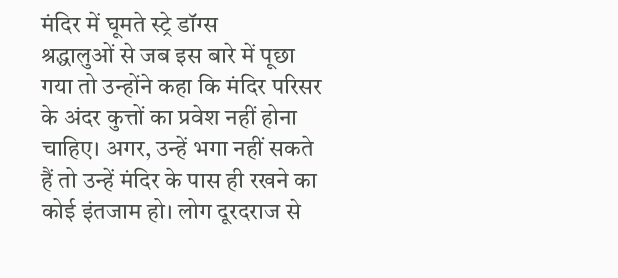मंदिर में घूमते स्ट्रे डॉग्स
श्रद्धालुओं से जब इस बारे में पूछा गया तो उन्होंने कहा कि मंदिर परिसर के अंदर कुत्तों का प्रवेश नहीं होना चाहिए। अगर, उन्हें भगा नहीं सकते हैं तो उन्हें मंदिर के पास ही रखने का कोई इंतजाम हो। लोग दूरदराज से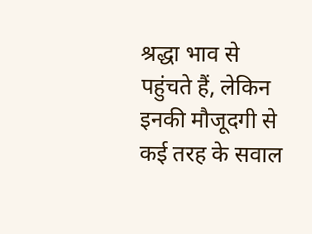श्रद्धा भाव से पहुंचते हैं, लेकिन इनकी मौजूदगी से कई तरह के सवाल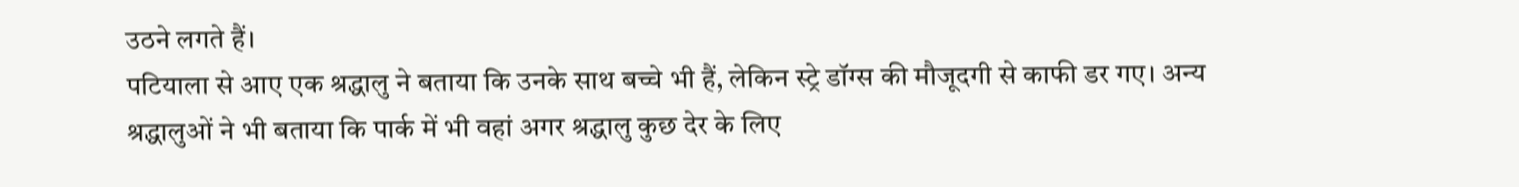उठने लगते हैं।
पटियाला से आए एक श्रद्धालु ने बताया कि उनके साथ बच्चे भी हैं, लेकिन स्ट्रे डॉग्स की मौजूदगी से काफी डर गए। अन्य श्रद्धालुओं ने भी बताया कि पार्क में भी वहां अगर श्रद्धालु कुछ देर के लिए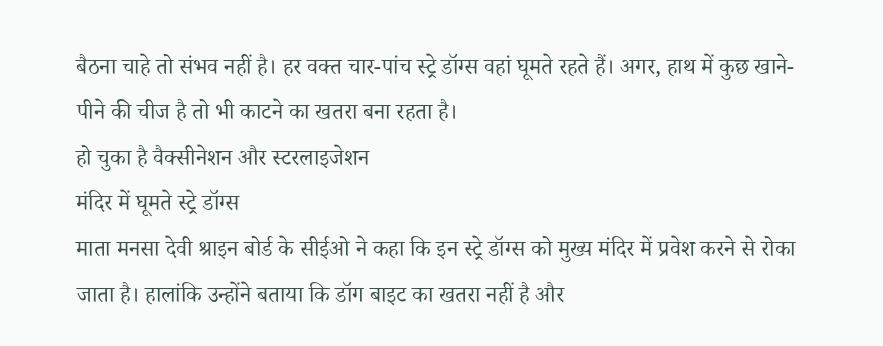बैठना चाहे तो संभव नहीं है। हर वक्त चार-पांच स्ट्रे डॉग्स वहां घूमते रहते हैं। अगर, हाथ में कुछ खाने-पीने की चीज है तो भी काटने का खतरा बना रहता है।
हो चुका है वैक्सीनेशन और स्टरलाइजेशन
मंदिर में घूमते स्ट्रे डॉग्स
माता मनसा देवी श्राइन बोर्ड के सीईओ ने कहा कि इन स्ट्रे डॉग्स को मुख्य मंदिर में प्रवेश करने से रोका जाता है। हालांकि उन्होंने बताया कि डॉग बाइट का खतरा नहीं है और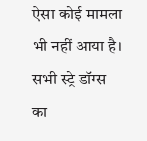ऐसा कोई मामला भी नहीं आया है। सभी स्ट्रे डॉग्स का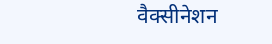वैक्सीनेशन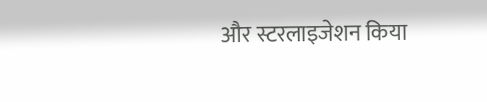और स्टरलाइजेशन किया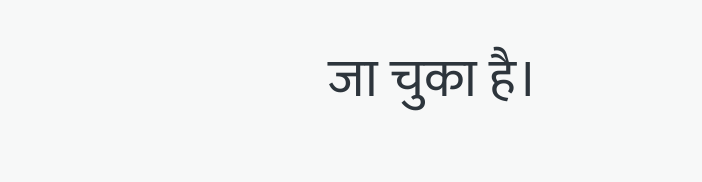जा चुका है।